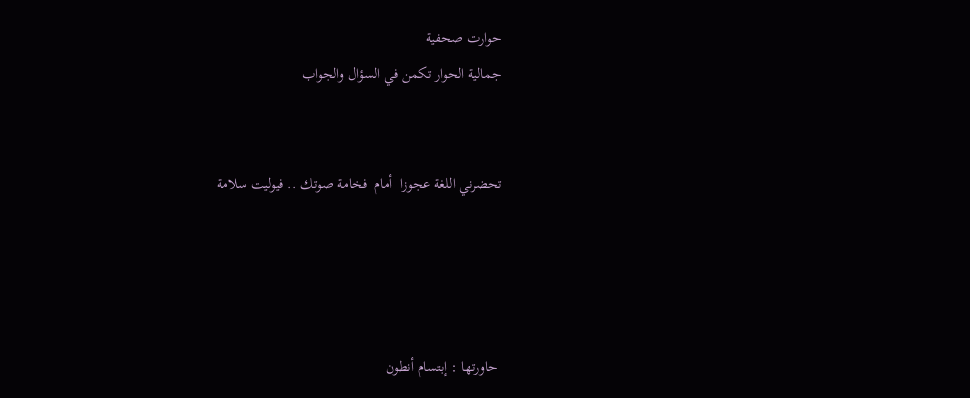حوارت صحفية
جمالية الحوار تكمن في السؤال والجواب


تحضرني اللغة عجوزا  أمام  فخامة صوتك .. فيوليت سلامة




 حاورتها : إبتسام أنطون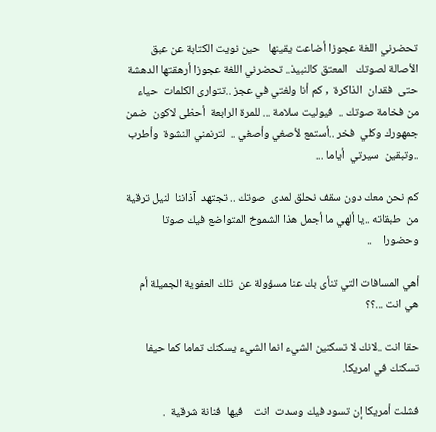تحضرني اللغة عجوزا أضاعت يقينها   حين نويت الكتابة عن عبق الأصالة لصوتك   المعتق كالنبيذ.. تحضرني اللغة عجوزا أرهقتها الدهشة  حتى  فقدان  الذاكرة  , كم أنا ولغتي في عجز ..تتوارى الكلمات  حياء    من فخامة صوتك ..  فيوليت سلامة ... للمرة الرابعة  أحظى لاكون  ضمن جمهورك وكلي  فخر ..أستمع لأصغي وأصغي ..  لترنمني النشوة  وأطرب ..وتبقين  سيرتي  أياما ...

كم نحن معك دون سقف نحلق لمدى  صوتك .. تجتهد  آذاننا  لنيل ترقية  من  طبقاته ..يا ألهي ما أجمل هذا الشموخ المتواضع فيك صوتا وحضورا    ..

أهي المسافات التي تنأى بك عنا مسؤولة عن  تلك العفوية الجميلة أم هي انت ...؟؟

حقا انت ..لانك لا تسكنين الشيء انما الشيء يسكنك تماما كما حيفا تسكنك في امريكا.

فشلت أمريكا إن تسود فيك وسدت  انت    فيها  فنانة شرقية  .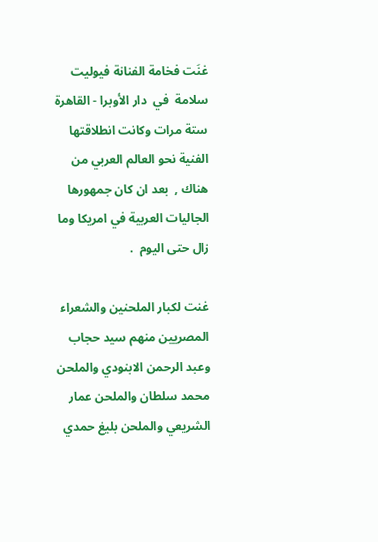غنَت فخامة الفنانة فيوليت سلامة  في  دار الأوبرا - القاهرة ستة مرات وكانت انطلاقتها الفنية نحو العالم العربي من هناك ,  بعد ان كان جمهورها الجاليات العربية في امريكا وما زال حتى اليوم  .

غنت لكبار الملحنين والشعراء المصريين منهم سيد حجاب وعبد الرحمن الابنودي والملحن محمد سلطان والملحن عمار الشريعي والملحن بليغ حمدي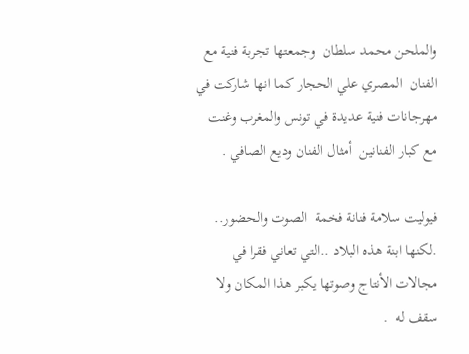والملحن محمد سلطان  وجمعتها تجربة فنية مع الفنان  المصري علي الحجار كما انها شاركت في مهرجانات فنية عديدة في تونس والمغرب وغنت مع كبار الفنانين  أمثال الفنان وديع الصافي .

فيوليت سلامة فنانة فخمة  الصوت والحضور.. .لكنها ابنة هذه البلاد ..التي تعاني فقرا في مجالات الأنتاج وصوتها يكبر هذا المكان ولا سقف له  .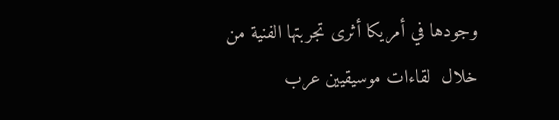وجودها في أمريكا أثرى تجربتها الفنية من خلال  لقاءات موسيقيين عرب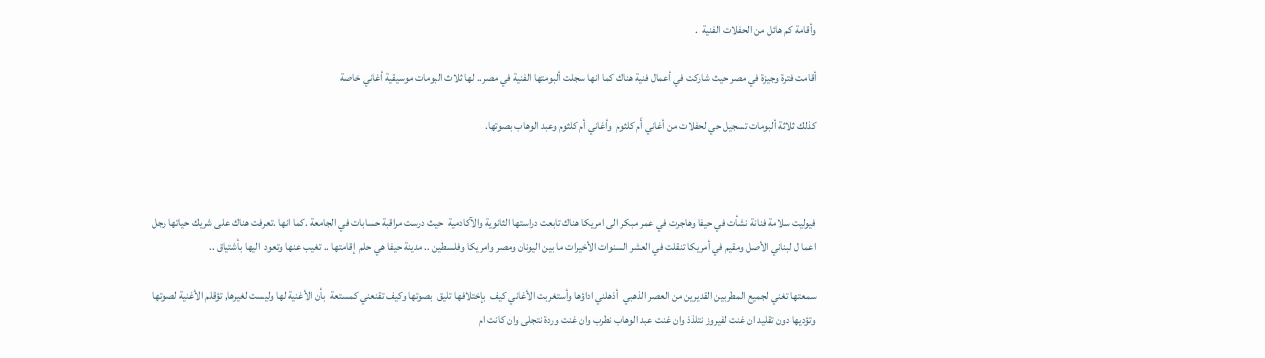وأقامة كم هائل من الحفلات الفنية  .

أقامت فترة وجيزة في مصر حيث شاركت في أعمال فنية هناك كما انها سجلت ألبومتها الفنية في مصر.. لها ثلاث البومات موسيقية أغاني خاصة

كذلك ثلاثة ألبومات تسجيل حي لحفلات من أغاني أَم كلثوم  وأغاني أم كلثوم وعبد الوهاب بصوتها.



فيوليت سلامة فنانة نشأت في حيفا وهاجرت في عمر مبكر الى امريكا هناك تابعت دراستها الثانوية والآكادمية  حيث درست مراقبة حسابات في الجامعة .كما انها .تعرفت هناك على شريك حياتها رجل اعما ل لبناني الأصل ومقيم في أمريكا تنقلت في العشر السنوات الأخيرات ما بين اليونان ومصر وامريكا وفلسطين .. مدينة حيفا هي حلم  إقامتها .. تغيب عنها وتعود  اليها بأشتياق ..

سمعتها تغني لجميع المطربين القديرين من العصر الذهبي  أذهلني اداؤها وأستغربت الأغاني كيف  بإختلافها تليق  بصوتها وكيف تقنعني كمستعة  بأن الأغنية لها وليست لغيرها, تؤقلم الأغنية لصوتها وتؤديها دون تقليد ان غنت لفيروز نتلذذ وان غنت عبد الوهاب نطرب وان غنت وردة نتجلى وان كانت ام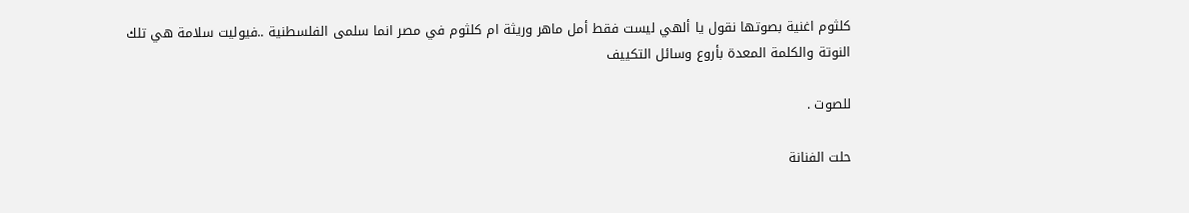كلثوم اغنية بصوتها نقول يا ألهي ليست فقط أمل ماهر وريثة ام كلثوم في مصر انما سلمى الفلسطنية ..فيوليت سلامة هي تلك النوتة والكلمة المعدة بأروع وسائل التكييف

للصوت .

حلت الفنانة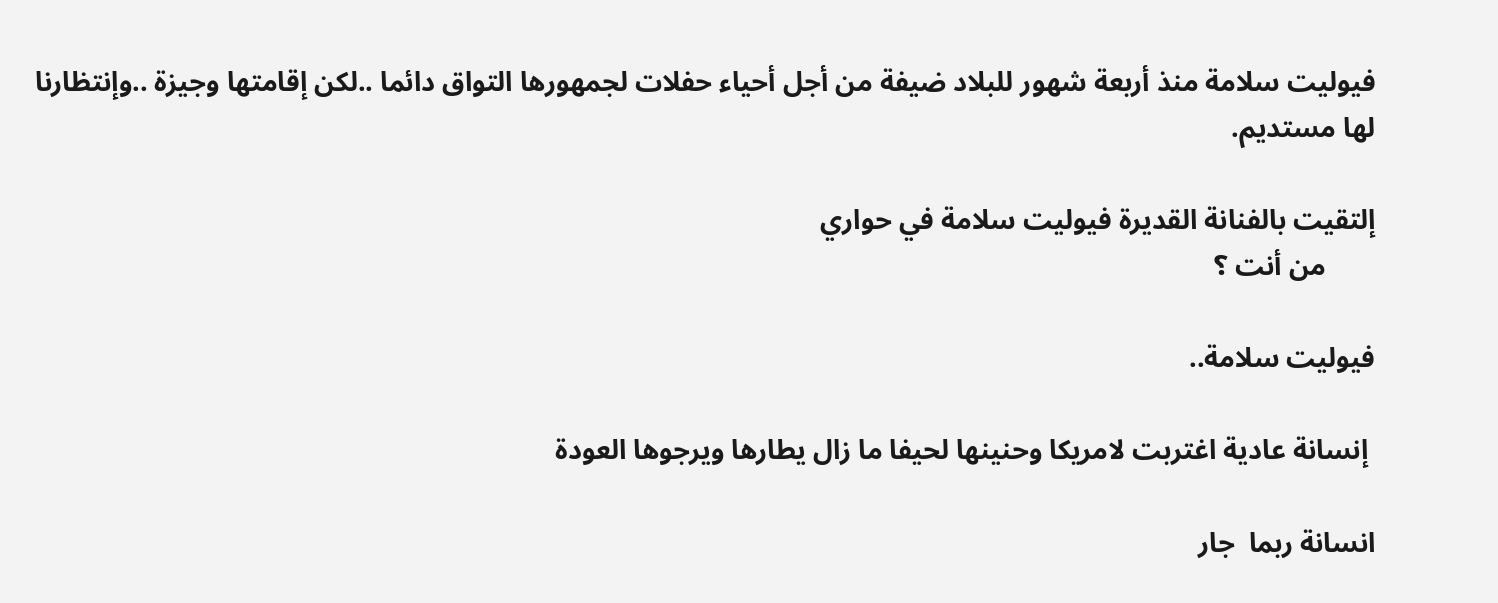فيوليت سلامة منذ أربعة شهور للبلاد ضيفة من أجل أحياء حفلات لجمهورها التواق دائما ..لكن إقامتها وجيزة ..وإنتظارنا لها مستديم.

إلتقيت بالفنانة القديرة فيوليت سلامة في حواري
       من أنت ؟

فيوليت سلامة..

 إنسانة عادية اغتربت لامريكا وحنينها لحيفا ما زال يطارها ويرجوها العودة

انسانة ربما  جار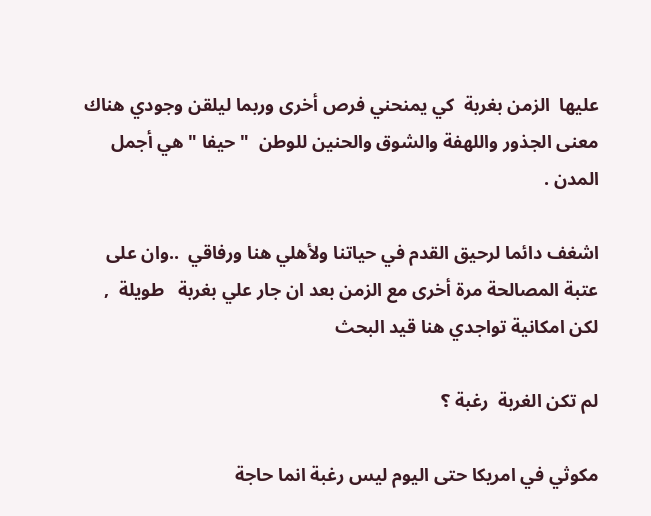عليها  الزمن بغربة  كي يمنحني فرص أخرى وربما ليلقن وجودي هناك معنى الجذور واللهفة والشوق والحنين للوطن  " حيفا " هي أجمل المدن .

اشغف دائما لرحيق القدم في حياتنا ولأهلي هنا ورفاقي  ..وان على عتبة المصالحة مرة أخرى مع الزمن بعد ان جار علي بغربة   طويلة  , لكن امكانية تواجدي هنا قيد البحث

لم تكن الغربة  رغبة ؟

مكوثي في امريكا حتى اليوم ليس رغبة انما حاجة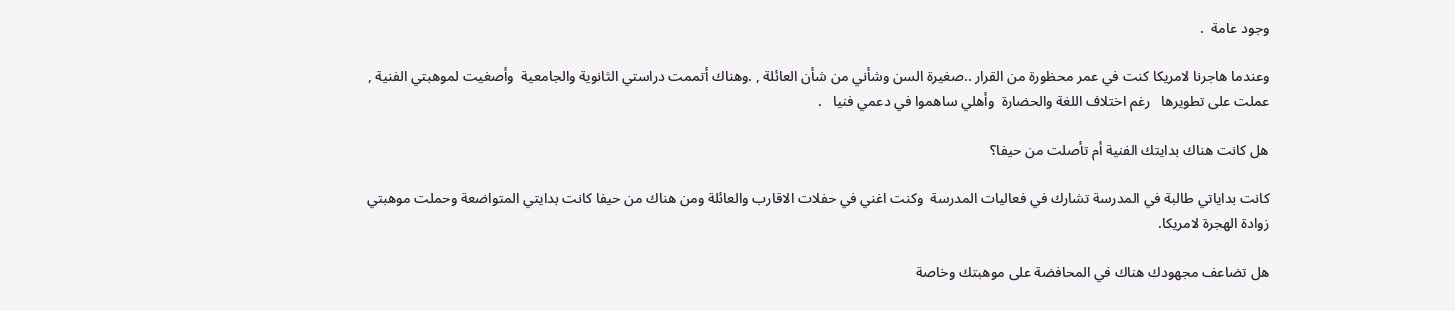وجود عامة  .

وعندما هاجرنا لامريكا كنت في عمر محظورة من القرار ..صغيرة السن وشأني من شأن العائلة , .وهناك أتممت دراستي الثانوية والجامعية  وأصغيت لموهبتي الفنية , عملت على تطويرها   رغم اختلاف اللغة والحضارة  وأهلي ساهموا في دعمي فنيا   .

هل كانت هناك بدايتك الفنية أم تأصلت من حيفا؟

كانت بداياتي طالبة في المدرسة تشارك في فعاليات المدرسة  وكنت اغني في حفلات الاقارب والعائلة ومن هناك من حيفا كانت بدايتي المتواضعة وحملت موهبتي زوادة الهجرة لامريكا.

هل تضاعف مجهودك هناك في المحافضة على موهبتك وخاصة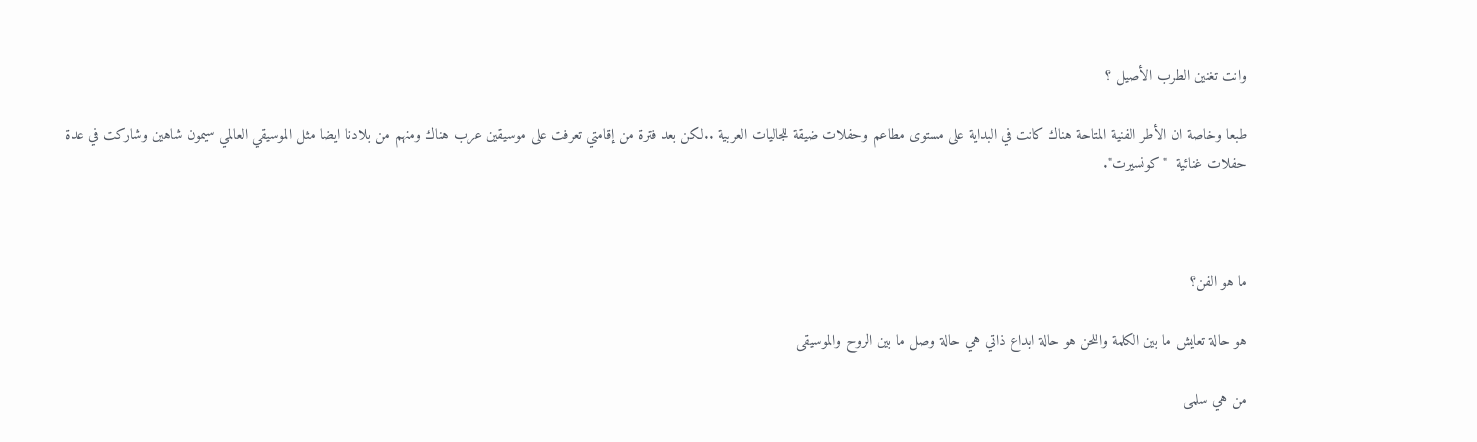وانت تغنين الطرب الأصيل ؟

طبعا وخاصة ان الأطر الفنية المتاحة هناك كانت في البداية على مستوى مطاعم وحفلات ضيقة للجاليات العربية ..لكن بعد فترة من إقامتي تعرفت على موسيقين عرب هناك ومنهم من بلادنا ايضا مثل الموسيقي العالمي سيمون شاهين وشاركت في عدة حفلات غنائية  "كونسيرت".



ما هو الفن؟

هو حالة تعايش ما بين الكلمة واللحن هو حالة ابداع ذاتي هي حالة وصل ما بين الروح والموسيقى

من هي سلمى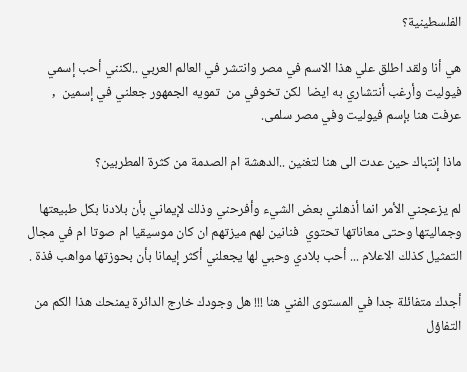الفلسطينية؟

هي أنا ولقد اطلق علي هذا الاسم في مصر وانتشر في العالم العربي ..لكنني أحب إسمي فيوليت وأرغب أنتشاري به ايضا  لكن تخوفي من  تمويه الجمهور جعلني في إسمين  , عرفت هنا بإسم فيوليت وفي مصر سلمى.

ماذا إنتباك حين عدت الى هنا لتغنين ..الدهشة ام الصدمة من كثرة المطربين؟

لم يزعجني الأمر انما أذهلني بعض الشيء وأفرحني وذلك لإيماني بأن بلادنا بكل طبيعتها وجماليتها وحتى معاناتها تحتوي  فنانين لهم ميزتهم ان كان موسيقيا ام صوتا ام في مجال التمثيل كذلك الاعلام ... أحب بلادي وحبي لها يجعلني أكثر إيمانا بأن بحوزتها مواهب فذة .

أجدك متفائلة جدا في المستوى الفني هنا !!! هل وجودك خارج الدائرة يمنحك هذا الكم من  التفاؤل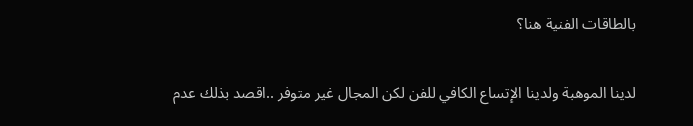بالطاقات الفنية هنا؟

لدينا الموهبة ولدينا الإتساع الكافي للفن لكن المجال غير متوفر ..اقصد بذلك عدم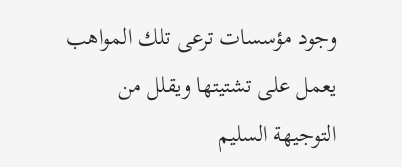وجود مؤسسات ترعى تلك المواهب  يعمل على تشتيتها ويقلل من التوجيهة السليم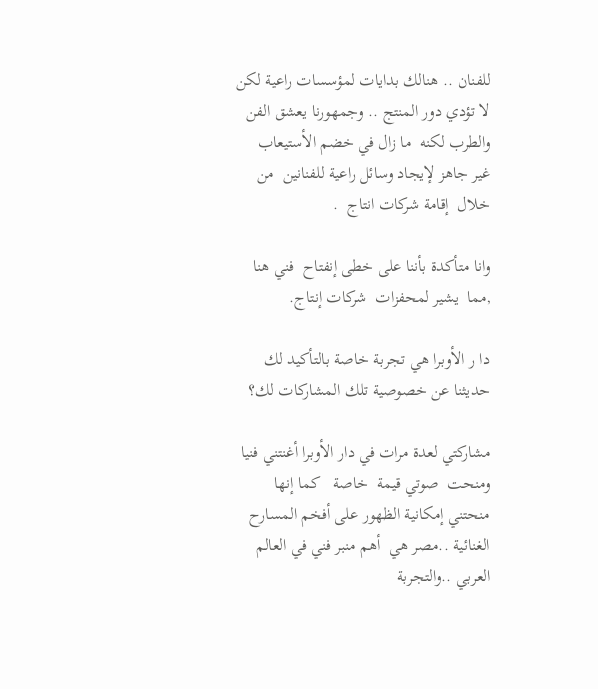للفنان .. هنالك بدايات لمؤسسات راعية لكن لا تؤدي دور المنتج .. وجمهورنا يعشق الفن والطرب لكنه  ما زال في خضم الأستيعاب  غير جاهز لإيجاد وسائل راعية للفنانين  من خلال  إقامة شركات انتاج  .

وانا متأكدة بأننا على خطى إنفتاح  فني هنا ,مما  يشير لمحفزات  شركات إنتاج.

دا ر الأوبرا هي تجربة خاصة بالتأكيد لك حديثنا عن خصوصية تلك المشاركات لك؟

مشاركتي لعدة مرات في دار الأوبرا أغنتني فنيا ومنحت  صوتي قيمة  خاصة   كما إنها منحتني إمكانية الظهور على أفخم المسارح الغنائية ..مصر هي  أهم منبر فني في العالم العربي ..والتجربة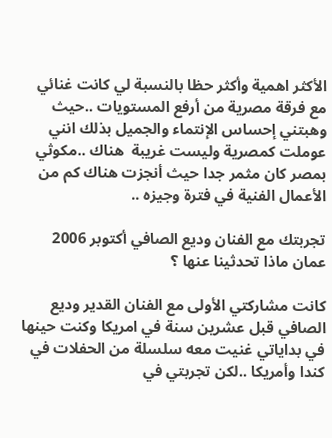الأكثر اهمية وأكثر حظا بالنسبة لي كانت غنائي مع فرقة مصرية من أرفع المستويات ..حيث وهبتني إحساس الإنتماء والجميل بذلك انني عوملت كمصرية وليست غريبة  هناك ..مكوثي بمصر كان مثمر جدا حيث أنجزت هناك كم من  الأعمال الفنية في فترة وجيزه ..

تجربتك مع الفنان وديع الصافي أكتوبر 2006 عمان ماذا تحدثينا عنها ؟

كانت مشاركتي الأولى مع الفنان القدير وديع الصافي قبل عشرين سنة في امريكا وكنت حينها في بداياتي غنيت معه سلسلة من الحفلات في  كندا وأمريكا ..لكن تجربتي في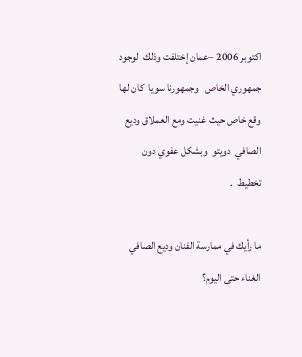اكتوبر 2006 –عمان إختلفت وذلك  لوجود جمهوري الخاص   وجمهورنا سويا  كان لها  وقع خاص حيث غنيت ومع العملاق وديع الصافي  دويتو  وبشكل عفوي دون تخطيط  .

ما رأيك في ممارسة الفنان وديع الصافي الغناء حتى اليوم؟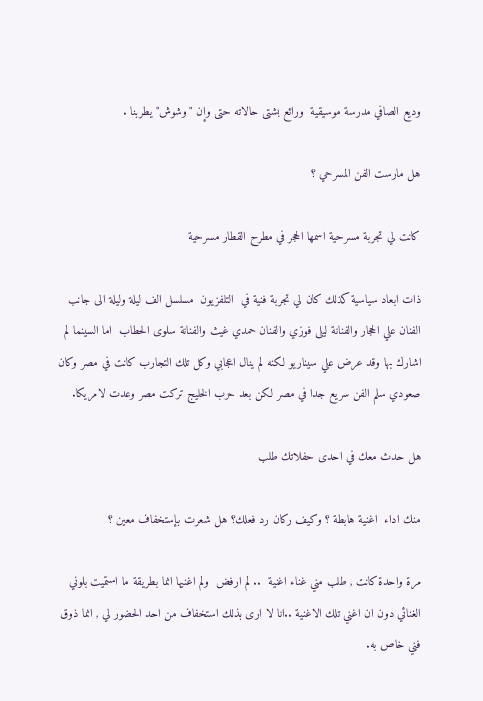وديع الصافي مدرسة موسيقية  ورائع بشتى حالاته حتى وإن "وشوش" يطربنا .

هل مارست الفن المسرحي ؟

كانت لي تجربة مسرحية اسمها الحجر في مطرح القطار مسرحية

ذات ابعاد سياسية كذلك كان لي تجربة فنية في  التلفزيون  مسلسل الف ليلة وليلة الى جانب الفنان علي الحجار والفنانة ليلى فوزي والفنان حمدي غيث والفنانة سلوى الحطاب  اما السينما لم اشارك بها وقد عرض علي سيناريو لكنه لم ينال اعجابي وكل تلك التجارب كانت في مصر وكان صعودي سلم الفن سريع جدا في مصر لكن بعد حرب الخليج تركت مصر وعدت لامريكا.

هل حدث معك في احدى حفلاتك طلب

منك اداء  اغنية هابطة ؟ وكيف ركان رد فعلك؟ هل شعرت بإستخفاف معين ؟

مرة واحدة كانت , طلب مني غناء اغنية  .. لم ارفض  ولم اغنيها انما بطريقة ما استميت بلوني الغنائي دون ان اغني تلك الاغنية ..انا لا ارى بذلك استخفاف من احد الحضور لي , انما ذوق فني خاص به.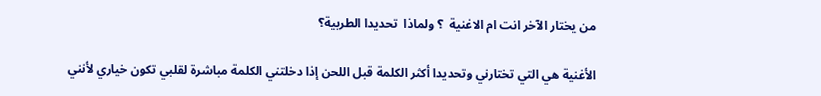من يختار الآخر انت ام الاغنية  ؟ ولماذا  تحديدا الطربية؟

الأغنية هي التي تختارني وتحديدا أكثر الكلمة قبل اللحن إذا دخلتني الكلمة مباشرة لقلبي تكون خياري لأنني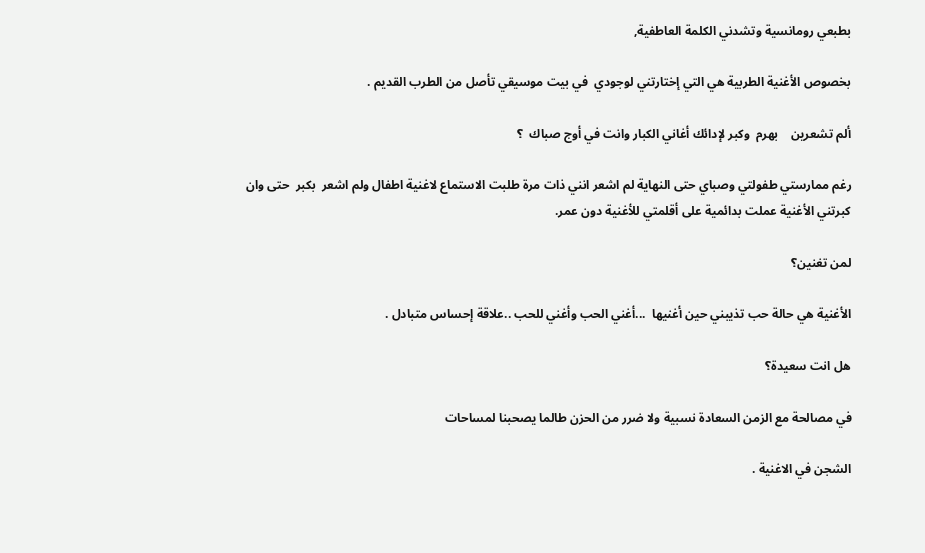بطبعي رومانسية وتشدني الكلمة العاطفية,

بخصوص الأغنية الطربية هي التي إختارتني لوجودي  في بيت موسيقي تأصل من الطرب القديم .

ألم تشعرين    بهرم  وكبر لإدائك أغاني الكبار وانت في أوج صباك  ؟

رغم ممارستي طفولتي وصباي حتى النهاية لم اشعر انني ذات مرة طلبت الاستماع لاغنية اطفال ولم اشعر  بكبر  حتى وان كبرتني الأغنية عملت بدائمية على أقلمتي للأغنية دون عمر.

لمن تغنين؟

الأغنية هي حالة حب تذيبني حين أغنيها  ...أغني الحب وأغني للحب ..علاقة إحساس متبادل .

هل انت سعيدة؟

في مصالحة مع الزمن السعادة نسبية ولا ضرر من الحزن طالما يصحبنا لمساحات

الشجن في الاغنية .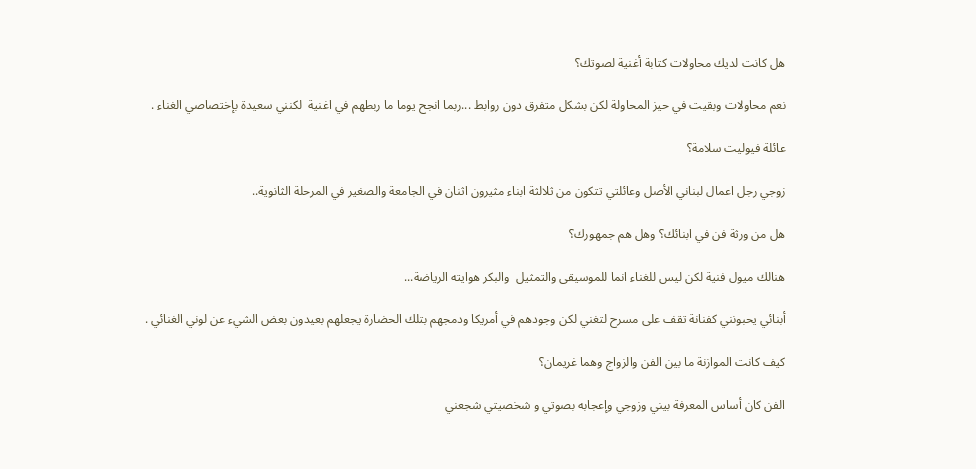هل كانت لديك محاولات كتابة أغنية لصوتك؟

نعم محاولات وبقيت في حيز المحاولة لكن بشكل متفرق دون روابط ...ربما انجح يوما ما ربطهم في اغنية  لكنني سعيدة بإختصاصي الغناء .

عائلة فيوليت سلامة؟

زوجي رجل اعمال لبناني الأصل وعائلتي تتكون من ثلالثة ابناء مثيرون اثنان في الجامعة والصغير في المرحلة الثانوية..

هل من ورثة فن في ابنائك؟ وهل هم جمهورك؟

هنالك ميول فنية لكن ليس للغناء انما للموسيقى والتمثيل  والبكر هوايته الرياضة...

أبنائي يحبونني كفنانة تقف على مسرح لتغني لكن وجودهم في أمريكا ودمجهم بتلك الحضارة يجعلهم بعيدون بعض الشيء عن لوني الغنائي .

كيف كانت الموازنة ما بين الفن والزواج وهما غريمان؟

الفن كان أساس المعرفة بيني وزوجي وإعجابه بصوتي و شخصيتي شجعني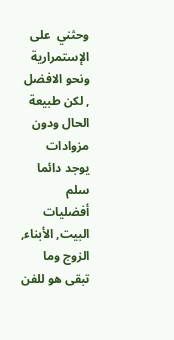وحثني  على الإستمرارية ونحو الافضل , لكن طبيعة الحال ودون مزوادات يوجد دائما سلم أفضليات البيت, الأبناء, الزوج وما تبقى هو للفن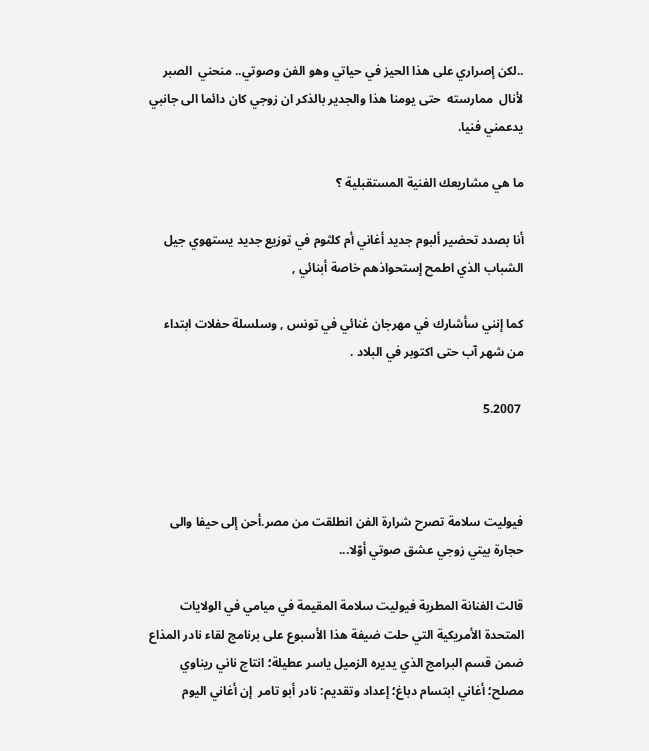..لكن إصراري على هذا الحيز في حياتي وهو الفن وصوتي.. منحني  الصبر لأنال  ممارسته  حتى يومنا هذا والجدير بالذكر ان زوجي كان دائما الى جانبي يدعمني فنيا.

ما هي مشاريعك الفنية المستقبلية ؟

أنا بصدد تحضير ألبوم جديد أغاني أم كلثوم في توزيع جديد يستهوي جيل الشباب الذي اطمح إستحواذهم خاصة أبنائي ,

كما إنني سأشارك في مهرجان غنائي في تونس , وسلسلة حفلات ابتداء من شهر آب حتى اكتوبر في البلاد .

 5.2007



فيوليت سلامة تصرح شرارة الفن انطلقت من مصر.أحن إلى حيفا والى حجارة بيتي زوجي عشق صوتي أوّلا...

قالت الفنانة المطربة فيوليت سلامة المقيمة في ميامي في الولايات المتحدة الأمريكية التي حلت ضيفة هذا الأسبوع على برنامج لقاء نادر المذاع ضمن قسم البرامج الذي يديره الزميل ياسر عطيلة؛ انتاج ناني ريناوي مصلح؛ أغاني ابتسام دباغ؛ إعداد وتقديم: نادر أبو تامر  إن أغاني اليوم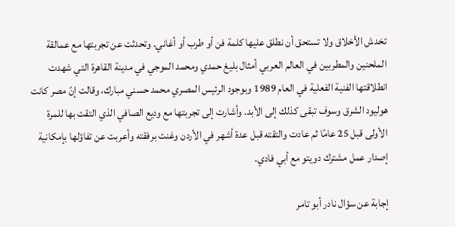تخدش الأخلاق ولا تستحق أن نطلق عليها كلمة فن أو طرب أو أغاني. وتحدثت عن تجربتها مع عمالقة الملحنين والمطربين في العالم العربي أمثال بليغ حمدي ومحمد الموجي في مدينة القاهرة التي شهدت انطلاقتها الفنية الفعلية في العام 1989 وبوجود الرئيس المصري محمد حسني مبارك، وقالت إنّ مصر كانت هوليود الشرق وسوف تبقى كذلك إلى الأبد. وأشارت إلى تجربتها مع وديع الصافي الذي التقت بها للمرة الأولى قبل 25 عامًا ثم عادت والتقته قبل عدة أشهر في الأردن وغنت برفقته وأعربت عن تفاؤلها بإمكانية إصدار عمل مشترك دويتو مع أبي فادي.

إجابة عن سؤال نادر أبو تامر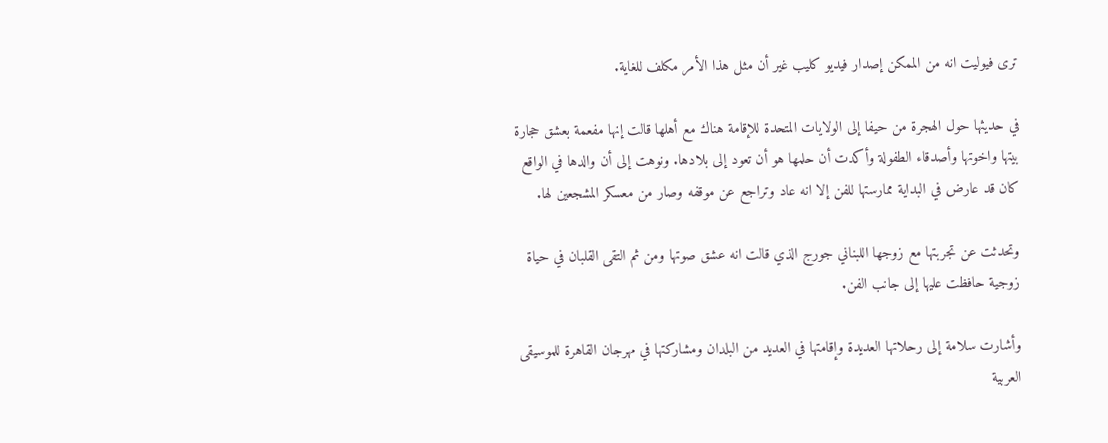ترى فيوليت انه من الممكن إصدار فيديو كليب غير أن مثل هذا الأمر مكلف للغاية.

في حديثها حول الهجرة من حيفا إلى الولايات المتحدة للإقامة هناك مع أهلها قالت إنها مفعمة بعشق حجارة بيتها واخوتها وأصدقاء الطفولة وأكدت أن حلمها هو أن تعود إلى بلادها. ونوهت إلى أن والدها في الواقع كان قد عارض في البداية ممارستها للفن إلا انه عاد وتراجع عن موقفه وصار من معسكر المشجعين لها.

وتحدثت عن تجربتها مع زوجها اللبناني جورج الذي قالت انه عشق صوتها ومن ثم التقى القلبان في حياة زوجية حافظت عليها إلى جانب الفن.

وأشارت سلامة إلى رحلاتها العديدة وإقامتها في العديد من البلدان ومشاركتها في مهرجان القاهرة للموسيقى العربية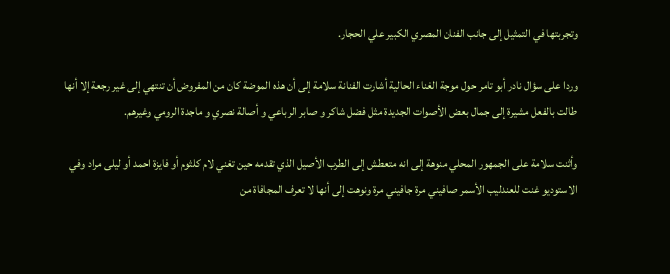وتجربتها في التمثيل إلى جانب الفنان المصري الكبير علي الحجار.

وردا على سؤال نادر أبو تامر حول موجة الغناء الحالية أشارت الفنانة سلامة إلى أن هذه الموضة كان من المفروض أن تنتهي إلى غير رجعة إلا أنها طالت بالفعل مشيرة إلى جمال بعض الأصوات الجديدة مثل فضل شاكر و صابر الرباعي و أصالة نصري و ماجدة الرومي وغيرهم.

وأثنت سلامة على الجمهور المحلي منوهة إلى انه متعطش إلى الطرب الأصيل الذي تقدمه حين تغني لام كلثوم أو فايزة احمد أو ليلى مراد وفي الاستوديو غنت للعندليب الأسمر صافيني مرة جافيني مرة ونوهت إلى أنها لا تعرف المجافاة من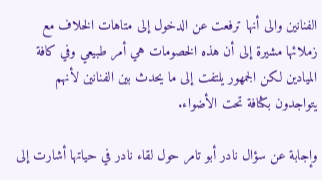الفنانين والى أنها ترفعت عن الدخول إلى متاهات الخلاف مع زملائها مشيرة إلى أن هذه الخصومات هي أمر طبيعي وفي كافة الميادين لكن الجمهور يلتفت إلى ما يحدث بين الفنانين لأنهم يتواجدون بكثافة تحت الأضواء.

وإجابة عن سؤال نادر أبو تامر حول لقاء نادر في حياتها أشارت إلى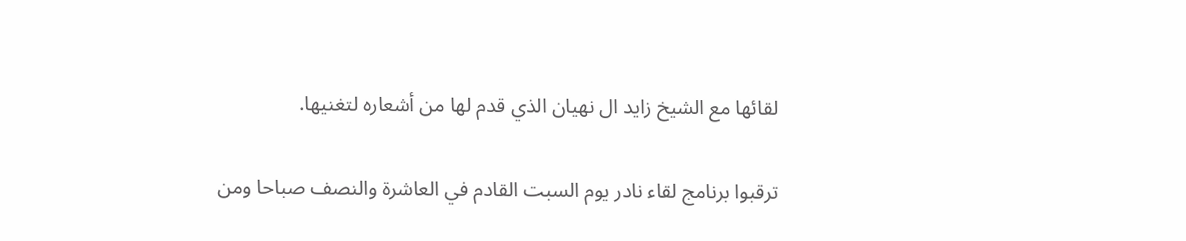لقائها مع الشيخ زايد ال نهيان الذي قدم لها من أشعاره لتغنيها.

ترقبوا برنامج لقاء نادر يوم السبت القادم في العاشرة والنصف صباحا ومن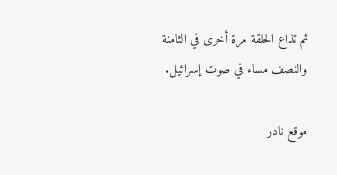ثم تذاع الحلقة مرة أخرى في الثامنة والنصف مساء في صوت إسرائيل.

موقع نادر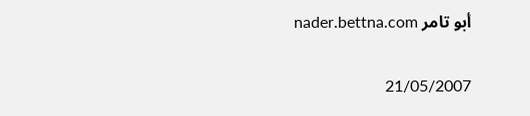أبو تامر nader.bettna.com

21/05/2007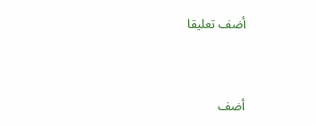أضف تعليقا



أضف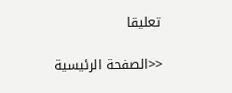تعليقا

<<الصفحة الرئيسية